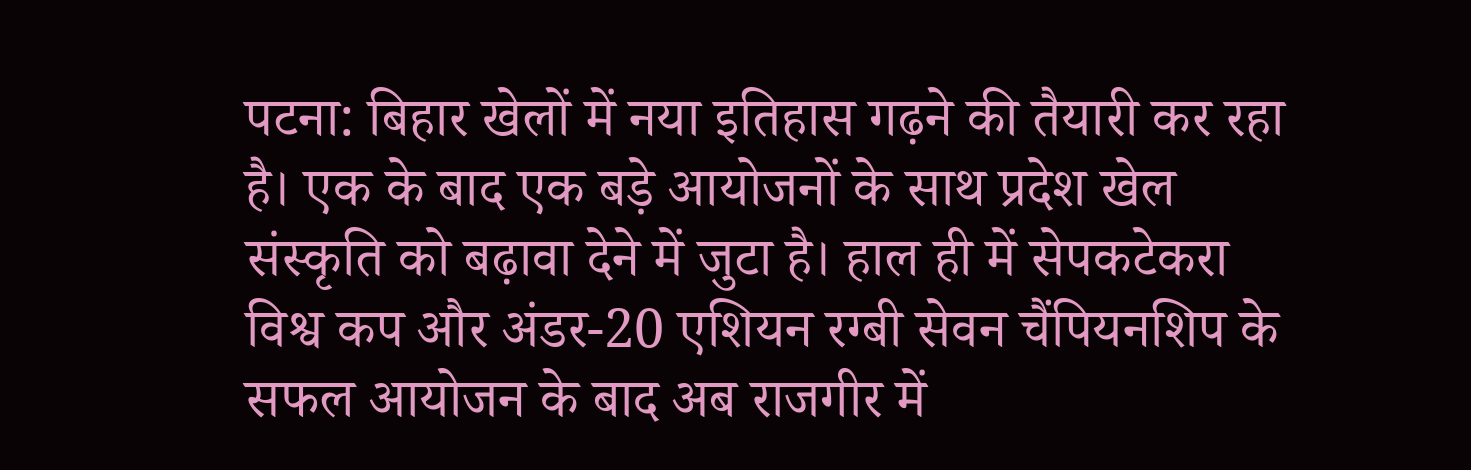पटना: बिहार खेलों में नया इतिहास गढ़ने की तैयारी कर रहा है। एक के बाद एक बड़े आयोजनों के साथ प्रदेश खेल संस्कृति को बढ़ावा देने में जुटा है। हाल ही में सेपकटेकरा विश्व कप और अंडर-20 एशियन रग्बी सेवन चैंपियनशिप के सफल आयोजन के बाद अब राजगीर में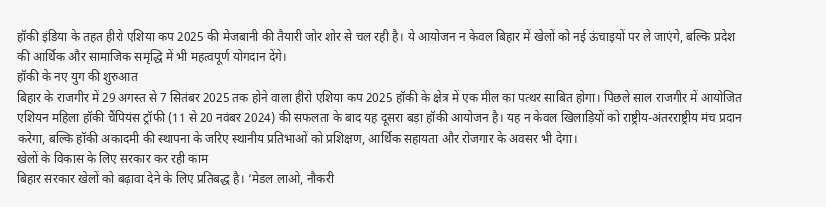हॉकी इंडिया के तहत हीरो एशिया कप 2025 की मेजबानी की तैयारी जोर शोर से चल रही है। ये आयोजन न केवल बिहार में खेलों को नई ऊंचाइयों पर ले जाएंगे, बल्कि प्रदेश की आर्थिक और सामाजिक समृद्धि में भी महत्वपूर्ण योगदान देंगे।
हॉकी के नए युग की शुरुआत
बिहार के राजगीर में 29 अगस्त से 7 सितंबर 2025 तक होने वाला हीरो एशिया कप 2025 हॉकी के क्षेत्र में एक मील का पत्थर साबित होगा। पिछले साल राजगीर में आयोजित एशियन महिला हॉकी चैंपियंस ट्रॉफी (11 से 20 नवंबर 2024) की सफलता के बाद यह दूसरा बड़ा हॉकी आयोजन है। यह न केवल खिलाड़ियों को राष्ट्रीय-अंतरराष्ट्रीय मंच प्रदान करेगा, बल्कि हॉकी अकादमी की स्थापना के जरिए स्थानीय प्रतिभाओं को प्रशिक्षण, आर्थिक सहायता और रोजगार के अवसर भी देगा।
खेलों के विकास के लिए सरकार कर रही काम
बिहार सरकार खेलों को बढ़ावा देने के लिए प्रतिबद्ध है। ‘मेडल लाओ, नौकरी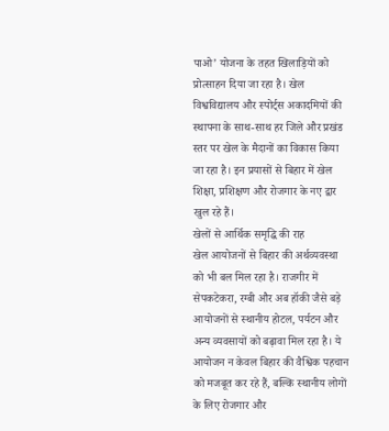पाओ’ योजना के तहत खिलाड़ियों को प्रोत्साहन दिया जा रहा है। खेल विश्वविद्यालय और स्पोर्ट्स अकादमियों की स्थापना के साथ-साथ हर जिले और प्रखंड स्तर पर खेल के मैदानों का विकास किया जा रहा है। इन प्रयासों से बिहार में खेल शिक्षा, प्रशिक्षण और रोजगार के नए द्वार खुल रहे हैं।
खेलों से आर्थिक समृद्धि की राह
खेल आयोजनों से बिहार की अर्थव्यवस्था को भी बल मिल रहा है। राजगीर में सेपकटेकरा, रग्बी और अब हॉकी जैसे बड़े आयोजनों से स्थानीय होटल, पर्यटन और अन्य व्यवसायों को बढ़ावा मिल रहा है। ये आयोजन न केवल बिहार की वैश्विक पहचान को मजबूत कर रहे हैं, बल्कि स्थानीय लोगों के लिए रोजगार और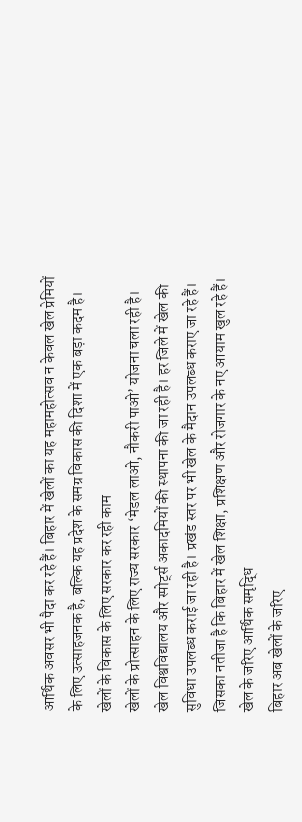आर्थिक अवसर भी पैदा कर रहे हैं। बिहार में खेलों का यह महामहोत्सव न केवल खेल प्रेमियों के लिए उत्साहजनक है, बल्कि यह प्रदेश के समग्र विकास की दिशा में एक बड़ा कदम है।
खेलों के विकास के लिए सरकार कर रही काम
खेलों के प्रोत्साहन के लिए राज्य सरकार ‘मेडल लाओ, नौकरी पाओ’ योजना चला रही है। खेल विश्वविद्यालय और स्पोर्ट्स अकादमियों की स्थापना की जा रही है। हर जिले में खेल की सुविधा उपलब्ध कराई जा रही है। प्रखंड स्तर पर भी खेल के मैदान उपलब्ध कराए जा रहे हैं। जिसका नतीजा है कि बिहार में खेल शिक्षा, प्रशिक्षण और रोजगार के नए आयाम खुल रहे हैं।
खेल के जरिए आर्थिक समृद्धि
बिहार अब खेलों के जरिए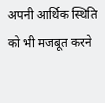अपनी आर्थिक स्थिति को भी मजबूत करने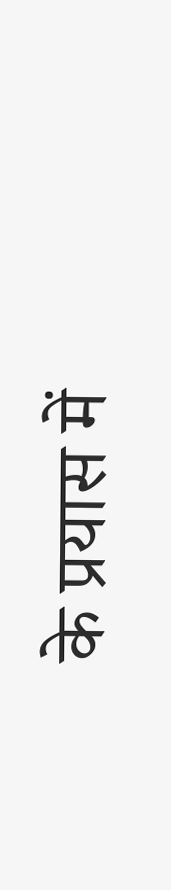के प्रयास में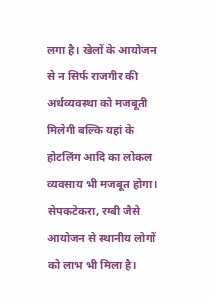लगा है। खेलों के आयोजन से न सिर्फ राजगीर की अर्थव्यवस्था को मजबूती मिलेगी बल्कि यहां के होटलिंग आदि का लोकल व्यवसाय भी मजबूत होगा। सेपकटेकरा, रग्बी जैसे आयोजन से स्थानीय लोगों को लाभ भी मिला है।